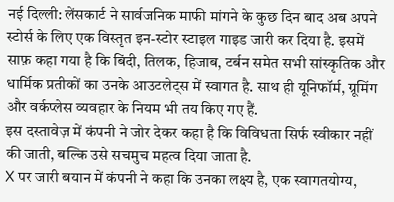नई दिल्ली: लेंसकार्ट ने सार्वजनिक माफी मांगने के कुछ दिन बाद अब अपने स्टोर्स के लिए एक विस्तृत इन-स्टोर स्टाइल गाइड जारी कर दिया है. इसमें साफ़ कहा गया है कि बिंदी, तिलक, हिजाब, टर्बन समेत सभी सांस्कृतिक और धार्मिक प्रतीकों का उनके आउटलेट्स में स्वागत है. साथ ही यूनिफॉर्म, ग्रूमिंग और वर्कप्लेस व्यवहार के नियम भी तय किए गए हैं.
इस दस्तावेज़ में कंपनी ने जोर देकर कहा है कि विविधता सिर्फ स्वीकार नहीं की जाती, बल्कि उसे सचमुच महत्व दिया जाता है.
X पर जारी बयान में कंपनी ने कहा कि उनका लक्ष्य है, एक स्वागतयोग्य,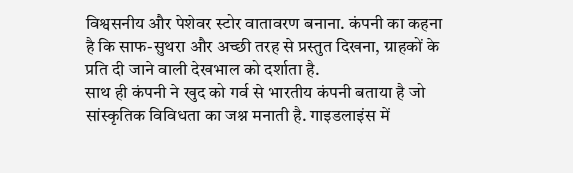विश्वसनीय और पेशेवर स्टोर वातावरण बनाना. कंपनी का कहना है कि साफ-सुथरा और अच्छी तरह से प्रस्तुत दिखना, ग्राहकों के प्रति दी जाने वाली देखभाल को दर्शाता है.
साथ ही कंपनी ने खुद को गर्व से भारतीय कंपनी बताया है जो सांस्कृतिक विविधता का जश्न मनाती है. गाइडलाइंस में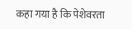कहा गया है कि पेशेवरता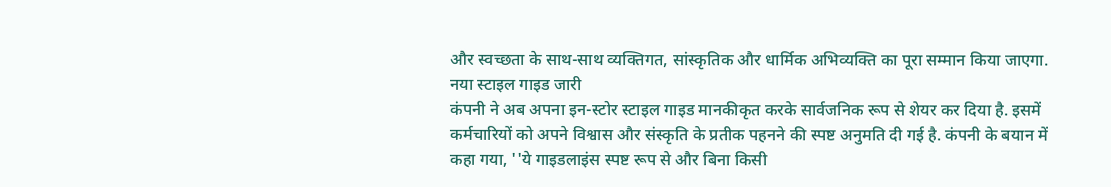और स्वच्छता के साथ-साथ व्यक्तिगत, सांस्कृतिक और धार्मिक अभिव्यक्ति का पूरा सम्मान किया जाएगा.
नया स्टाइल गाइड जारी
कंपनी ने अब अपना इन-स्टोर स्टाइल गाइड मानकीकृत करके सार्वजनिक रूप से शेयर कर दिया है. इसमें कर्मचारियों को अपने विश्वास और संस्कृति के प्रतीक पहनने की स्पष्ट अनुमति दी गई है. कंपनी के बयान में कहा गया, ''ये गाइडलाइंस स्पष्ट रूप से और बिना किसी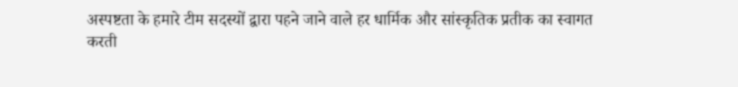अस्पष्टता के हमारे टीम सदस्यों द्वारा पहने जाने वाले हर धार्मिक और सांस्कृतिक प्रतीक का स्वागत करती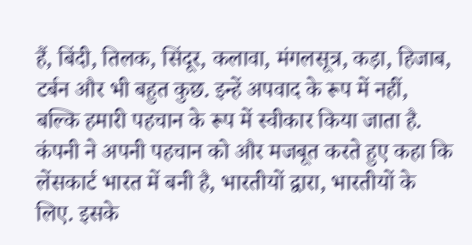हैं, बिंदी, तिलक, सिंदूर, कलावा, मंगलसूत्र, कड़ा, हिजाब, टर्बन और भी बहुत कुछ. इन्हें अपवाद के रूप में नहीं, बल्कि हमारी पहचान के रूप में स्वीकार किया जाता है.
कंपनी ने अपनी पहचान को और मजबूत करते हुए कहा कि लेंसकार्ट भारत में बनी है, भारतीयों द्वारा, भारतीयों के लिए. इसके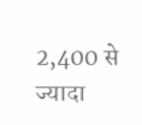2,400 से ज्यादा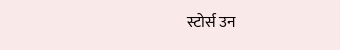स्टोर्स उन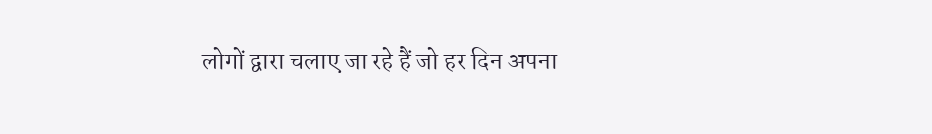लोगों द्वारा चलाए जा रहे हैं जो हर दिन अपना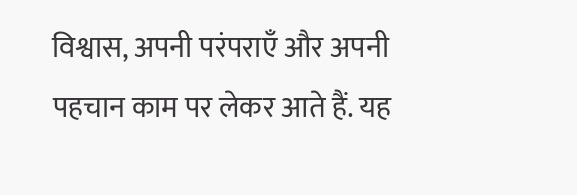विश्वास, अपनी परंपराएँ और अपनी पहचान काम पर लेकर आते हैं. यह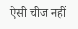ऐसी चीज नहीं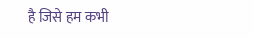है जिसे हम कभी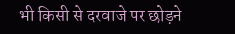भी किसी से दरवाजे पर छोड़ने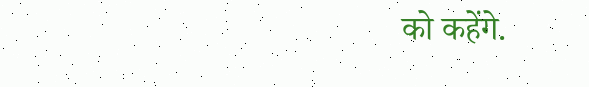को कहेंगे.